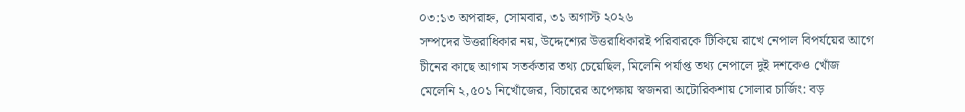০৩:১৩ অপরাহ্ন, সোমবার, ৩১ অগাস্ট ২০২৬
সম্পদের উত্তরাধিকার নয়, উদ্দেশ্যের উত্তরাধিকারই পরিবারকে টিকিয়ে রাখে নেপাল বিপর্যয়ের আগে চীনের কাছে আগাম সতর্কতার তথ্য চেয়েছিল, মিলেনি পর্যাপ্ত তথ্য নেপালে দুই দশকেও খোঁজ মেলেনি ২,৫০১ নিখোঁজের, বিচারের অপেক্ষায় স্বজনরা অটোরিকশায় সোলার চার্জিং: বড়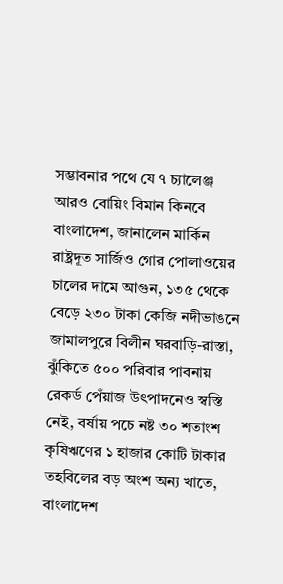সম্ভাবনার পথে যে ৭ চ্যালেঞ্জ আরও বোয়িং বিমান কিনবে বাংলাদেশ, জানালেন মার্কিন রাষ্ট্রদূত সার্জিও গোর পোলাওয়ের চালের দামে আগুন, ১৩৫ থেকে বেড়ে ২৩০ টাকা কেজি নদীভাঙনে জামালপুরে বিলীন ঘরবাড়ি-রাস্তা, ঝুঁকিতে ৫০০ পরিবার পাবনায় রেকর্ড পেঁয়াজ উৎপাদনেও স্বস্তি নেই, বর্ষায় পচে নষ্ট ৩০ শতাংশ কৃষিঋণের ১ হাজার কোটি টাকার তহবিলের বড় অংশ অন্য খাতে, বাংলাদেশ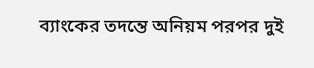ব্যাংকের তদন্তে অনিয়ম পরপর দুই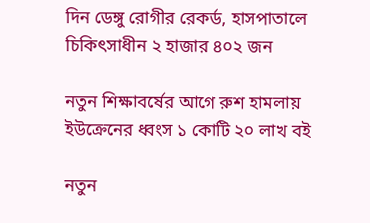দিন ডেঙ্গু রোগীর রেকর্ড, হাসপাতালে চিকিৎসাধীন ২ হাজার ৪০২ জন

নতুন শিক্ষাবর্ষের আগে রুশ হামলায় ইউক্রেনের ধ্বংস ১ কোটি ২০ লাখ বই

নতুন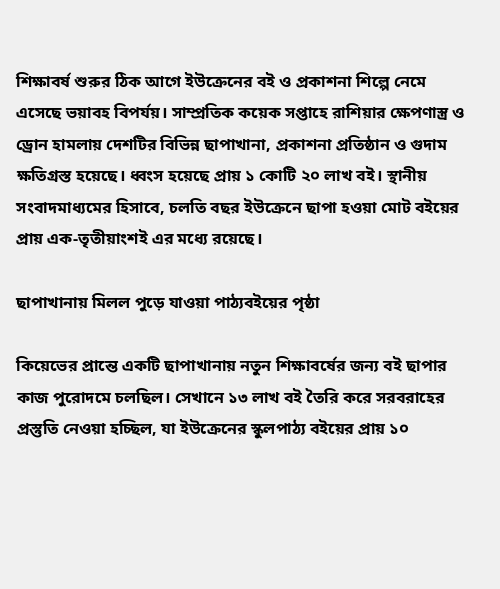শিক্ষাবর্ষ শুরুর ঠিক আগে ইউক্রেনের বই ও প্রকাশনা শিল্পে নেমে এসেছে ভয়াবহ বিপর্যয়। সাম্প্রতিক কয়েক সপ্তাহে রাশিয়ার ক্ষেপণাস্ত্র ও ড্রোন হামলায় দেশটির বিভিন্ন ছাপাখানা, প্রকাশনা প্রতিষ্ঠান ও গুদাম ক্ষতিগ্রস্ত হয়েছে। ধ্বংস হয়েছে প্রায় ১ কোটি ২০ লাখ বই। স্থানীয় সংবাদমাধ্যমের হিসাবে, চলতি বছর ইউক্রেনে ছাপা হওয়া মোট বইয়ের প্রায় এক-তৃতীয়াংশই এর মধ্যে রয়েছে।

ছাপাখানায় মিলল পুড়ে যাওয়া পাঠ্যবইয়ের পৃষ্ঠা

কিয়েভের প্রান্তে একটি ছাপাখানায় নতুন শিক্ষাবর্ষের জন্য বই ছাপার কাজ পুরোদমে চলছিল। সেখানে ১৩ লাখ বই তৈরি করে সরবরাহের প্রস্তুতি নেওয়া হচ্ছিল, যা ইউক্রেনের স্কুলপাঠ্য বইয়ের প্রায় ১০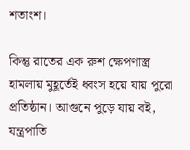শতাংশ।

কিন্তু রাতের এক রুশ ক্ষেপণাস্ত্র হামলায় মুহূর্তেই ধ্বংস হয়ে যায় পুরো প্রতিষ্ঠান। আগুনে পুড়ে যায় বই, যন্ত্রপাতি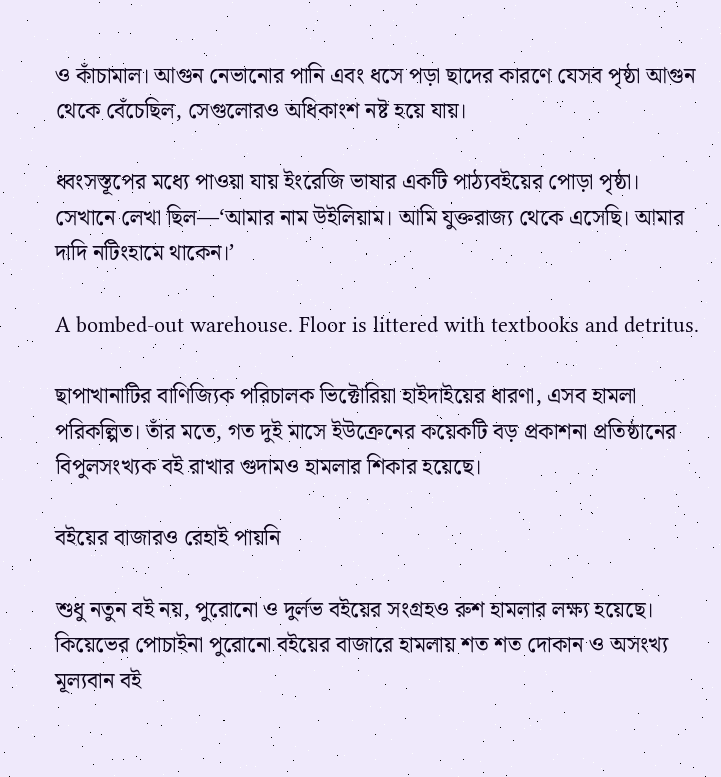ও কাঁচামাল। আগুন নেভানোর পানি এবং ধসে পড়া ছাদের কারণে যেসব পৃষ্ঠা আগুন থেকে বেঁচেছিল, সেগুলোরও অধিকাংশ নষ্ট হয়ে যায়।

ধ্বংসস্তূপের মধ্যে পাওয়া যায় ইংরেজি ভাষার একটি পাঠ্যবইয়ের পোড়া পৃষ্ঠা। সেখানে লেখা ছিল—‘আমার নাম উইলিয়াম। আমি যুক্তরাজ্য থেকে এসেছি। আমার দাদি নটিংহামে থাকেন।’

A bombed-out warehouse. Floor is littered with textbooks and detritus.

ছাপাখানাটির বাণিজ্যিক পরিচালক ভিক্টোরিয়া হাইদাইয়ের ধারণা, এসব হামলা পরিকল্পিত। তাঁর মতে, গত দুই মাসে ইউক্রেনের কয়েকটি বড় প্রকাশনা প্রতিষ্ঠানের বিপুলসংখ্যক বই রাখার গুদামও হামলার শিকার হয়েছে।

বইয়ের বাজারও রেহাই পায়নি

শুধু নতুন বই নয়, পুরোনো ও দুর্লভ বইয়ের সংগ্রহও রুশ হামলার লক্ষ্য হয়েছে। কিয়েভের পোচাইনা পুরোনো বইয়ের বাজারে হামলায় শত শত দোকান ও অসংখ্য মূল্যবান বই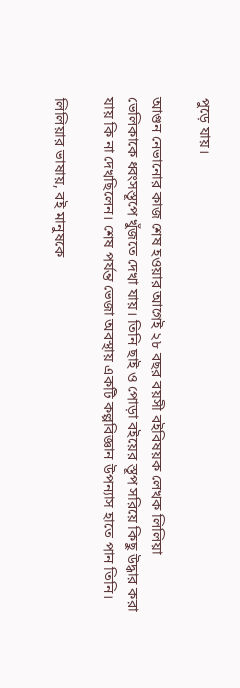পুড়ে যায়।

আগুন নেভানোর কাজ শেষ হওয়ার আগেই ২৮ বছর বয়সী বইবিষয়ক লেখক লিলিয়া ভেলিকাকে ধ্বংসস্তূপে খুঁজতে দেখা যায়। তিনি ছাই ও পোড়া বইয়ের স্তূপ সরিয়ে কিছু উদ্ধার করা যায় কি না দেখছিলেন। শেষ পর্যন্ত ভেজা অবস্থায় একটি কল্পবিজ্ঞান উপন্যাস হাতে পান তিনি।

লিলিয়ার ভাষায়, বই মানুষকে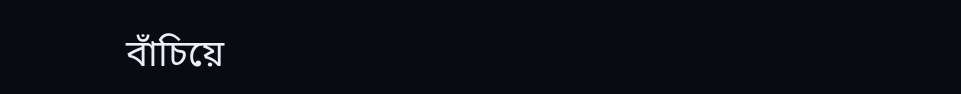বাঁচিয়ে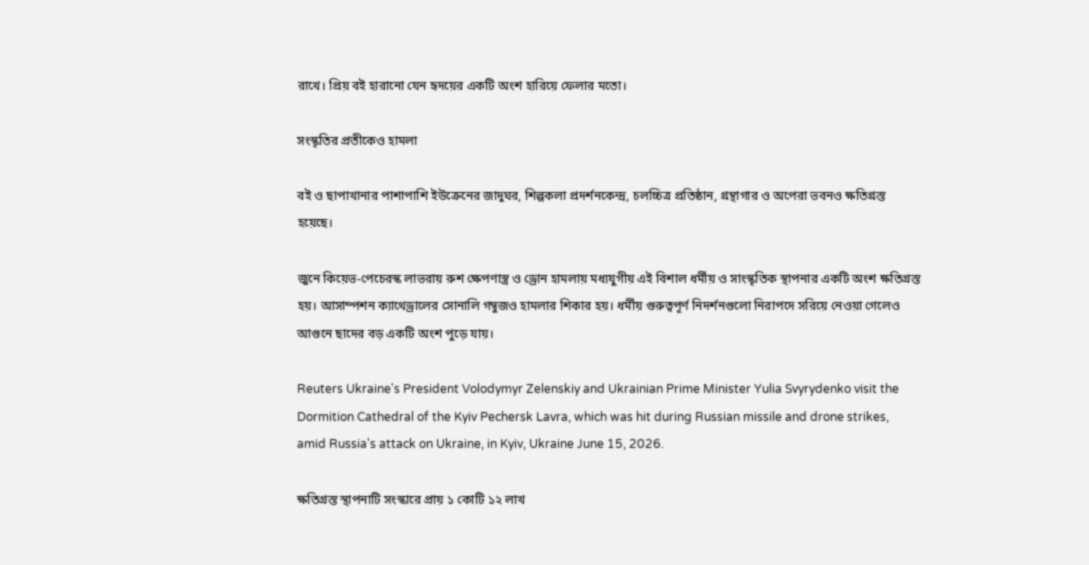রাখে। প্রিয় বই হারানো যেন হৃদয়ের একটি অংশ হারিয়ে ফেলার মতো।

সংস্কৃতির প্রতীকেও হামলা

বই ও ছাপাখানার পাশাপাশি ইউক্রেনের জাদুঘর, শিল্পকলা প্রদর্শনকেন্দ্র, চলচ্চিত্র প্রতিষ্ঠান, গ্রন্থাগার ও অপেরা ভবনও ক্ষতিগ্রস্ত হয়েছে।

জুনে কিয়েভ-পেচেরস্ক লাভরায় রুশ ক্ষেপণাস্ত্র ও ড্রোন হামলায় মধ্যযুগীয় এই বিশাল ধর্মীয় ও সাংস্কৃতিক স্থাপনার একটি অংশ ক্ষতিগ্রস্ত হয়। আসাম্পশন ক্যাথেড্রালের সোনালি গম্বুজও হামলার শিকার হয়। ধর্মীয় গুরুত্বপূর্ণ নিদর্শনগুলো নিরাপদে সরিয়ে নেওয়া গেলেও আগুনে ছাদের বড় একটি অংশ পুড়ে যায়।

Reuters Ukraine's President Volodymyr Zelenskiy and Ukrainian Prime Minister Yulia Svyrydenko visit the Dormition Cathedral of the Kyiv Pechersk Lavra, which was hit during Russian missile and drone strikes, amid Russia's attack on Ukraine, in Kyiv, Ukraine June 15, 2026.

ক্ষতিগ্রস্ত স্থাপনাটি সংস্কারে প্রায় ১ কোটি ১২ লাখ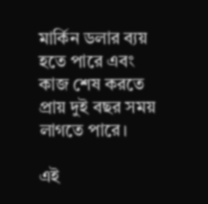মার্কিন ডলার ব্যয় হতে পারে এবং কাজ শেষ করতে প্রায় দুই বছর সময় লাগতে পারে।

এই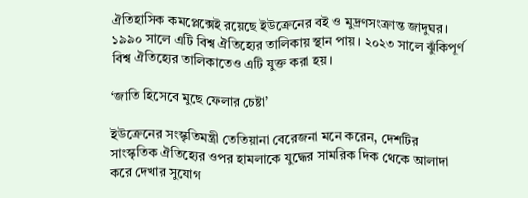ঐতিহাসিক কমপ্লেক্সেই রয়েছে ইউক্রেনের বই ও মুদ্রণসংক্রান্ত জাদুঘর। ১৯৯০ সালে এটি বিশ্ব ঐতিহ্যের তালিকায় স্থান পায়। ২০২৩ সালে ঝুঁকিপূর্ণ বিশ্ব ঐতিহ্যের তালিকাতেও এটি যুক্ত করা হয়।

‘জাতি হিসেবে মুছে ফেলার চেষ্টা’

ইউক্রেনের সংস্কৃতিমন্ত্রী তেতিয়ানা বেরেজনা মনে করেন, দেশটির সাংস্কৃতিক ঐতিহ্যের ওপর হামলাকে যুদ্ধের সামরিক দিক থেকে আলাদা করে দেখার সুযোগ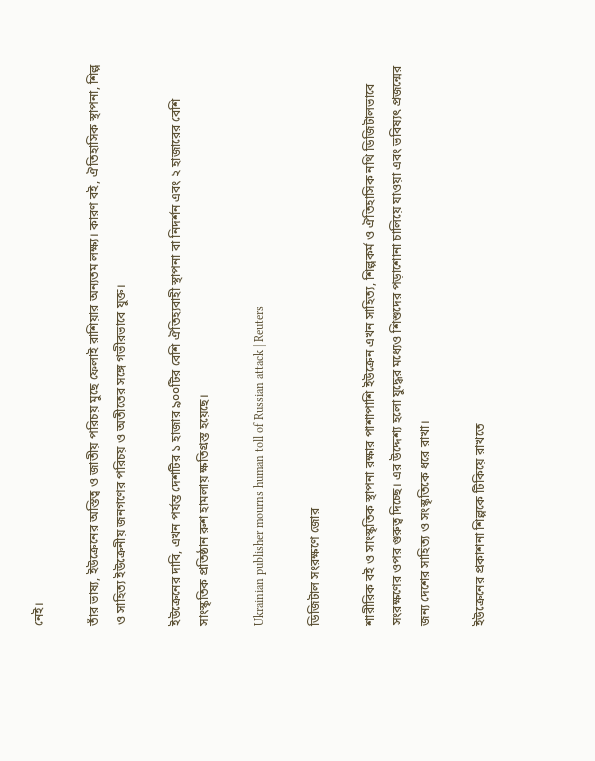নেই।

তাঁর ভাষ্য, ইউক্রেনের অস্তিত্ব ও জাতীয় পরিচয় মুছে ফেলাই রাশিয়ার অন্যতম লক্ষ্য। কারণ বই, ঐতিহাসিক স্থাপনা, শিল্প ও সাহিত্য ইউক্রেনীয় জনগণের পরিচয় ও অতীতের সঙ্গে গভীরভাবে যুক্ত।

ইউক্রেনের দাবি, এখন পর্যন্ত দেশটির ১ হাজার ৯০০টির বেশি ঐতিহ্যবাহী স্থাপনা বা নিদর্শন এবং ২ হাজারের বেশি সাংস্কৃতিক প্রতিষ্ঠান রুশ হামলায় ক্ষতিগ্রস্ত হয়েছে।

Ukrainian publisher mourns human toll of Russian attack | Reuters

ডিজিটাল সংরক্ষণে জোর

শারীরিক বই ও সাংস্কৃতিক স্থাপনা রক্ষার পাশাপাশি ইউক্রেন এখন সাহিত্য, শিল্পকর্ম ও ঐতিহাসিক নথি ডিজিটালভাবে সংরক্ষণের ওপর গুরুত্ব দিচ্ছে। এর উদ্দেশ্য হলো যুদ্ধের মধ্যেও শিশুদের পড়াশোনা চালিয়ে যাওয়া এবং ভবিষ্যৎ প্রজন্মের জন্য দেশের সাহিত্য ও সংস্কৃতিকে ধরে রাখা।

ইউক্রেনের প্রকাশনা শিল্পকে টিকিয়ে রাখতে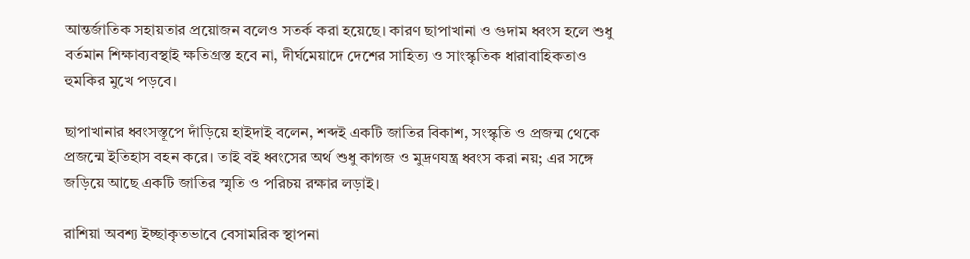আন্তর্জাতিক সহায়তার প্রয়োজন বলেও সতর্ক করা হয়েছে। কারণ ছাপাখানা ও গুদাম ধ্বংস হলে শুধু বর্তমান শিক্ষাব্যবস্থাই ক্ষতিগ্রস্ত হবে না, দীর্ঘমেয়াদে দেশের সাহিত্য ও সাংস্কৃতিক ধারাবাহিকতাও হুমকির মুখে পড়বে।

ছাপাখানার ধ্বংসস্তূপে দাঁড়িয়ে হাইদাই বলেন, শব্দই একটি জাতির বিকাশ, সংস্কৃতি ও প্রজন্ম থেকে প্রজন্মে ইতিহাস বহন করে। তাই বই ধ্বংসের অর্থ শুধু কাগজ ও মুদ্রণযন্ত্র ধ্বংস করা নয়; এর সঙ্গে জড়িয়ে আছে একটি জাতির স্মৃতি ও পরিচয় রক্ষার লড়াই।

রাশিয়া অবশ্য ইচ্ছাকৃতভাবে বেসামরিক স্থাপনা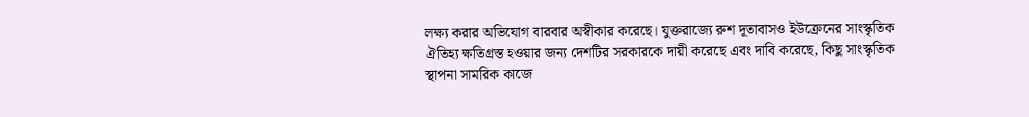লক্ষ্য করার অভিযোগ বারবার অস্বীকার করেছে। যুক্তরাজ্যে রুশ দূতাবাসও ইউক্রেনের সাংস্কৃতিক ঐতিহ্য ক্ষতিগ্রস্ত হওয়ার জন্য দেশটির সরকারকে দায়ী করেছে এবং দাবি করেছে, কিছু সাংস্কৃতিক স্থাপনা সামরিক কাজে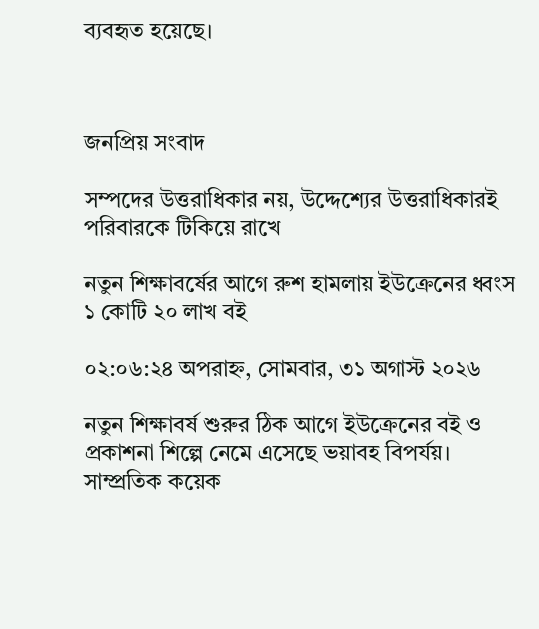ব্যবহৃত হয়েছে।



জনপ্রিয় সংবাদ

সম্পদের উত্তরাধিকার নয়, উদ্দেশ্যের উত্তরাধিকারই পরিবারকে টিকিয়ে রাখে

নতুন শিক্ষাবর্ষের আগে রুশ হামলায় ইউক্রেনের ধ্বংস ১ কোটি ২০ লাখ বই

০২:০৬:২৪ অপরাহ্ন, সোমবার, ৩১ অগাস্ট ২০২৬

নতুন শিক্ষাবর্ষ শুরুর ঠিক আগে ইউক্রেনের বই ও প্রকাশনা শিল্পে নেমে এসেছে ভয়াবহ বিপর্যয়। সাম্প্রতিক কয়েক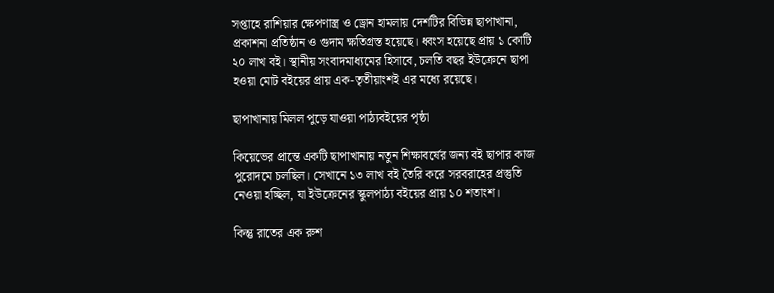সপ্তাহে রাশিয়ার ক্ষেপণাস্ত্র ও ড্রোন হামলায় দেশটির বিভিন্ন ছাপাখানা, প্রকাশনা প্রতিষ্ঠান ও গুদাম ক্ষতিগ্রস্ত হয়েছে। ধ্বংস হয়েছে প্রায় ১ কোটি ২০ লাখ বই। স্থানীয় সংবাদমাধ্যমের হিসাবে, চলতি বছর ইউক্রেনে ছাপা হওয়া মোট বইয়ের প্রায় এক-তৃতীয়াংশই এর মধ্যে রয়েছে।

ছাপাখানায় মিলল পুড়ে যাওয়া পাঠ্যবইয়ের পৃষ্ঠা

কিয়েভের প্রান্তে একটি ছাপাখানায় নতুন শিক্ষাবর্ষের জন্য বই ছাপার কাজ পুরোদমে চলছিল। সেখানে ১৩ লাখ বই তৈরি করে সরবরাহের প্রস্তুতি নেওয়া হচ্ছিল, যা ইউক্রেনের স্কুলপাঠ্য বইয়ের প্রায় ১০ শতাংশ।

কিন্তু রাতের এক রুশ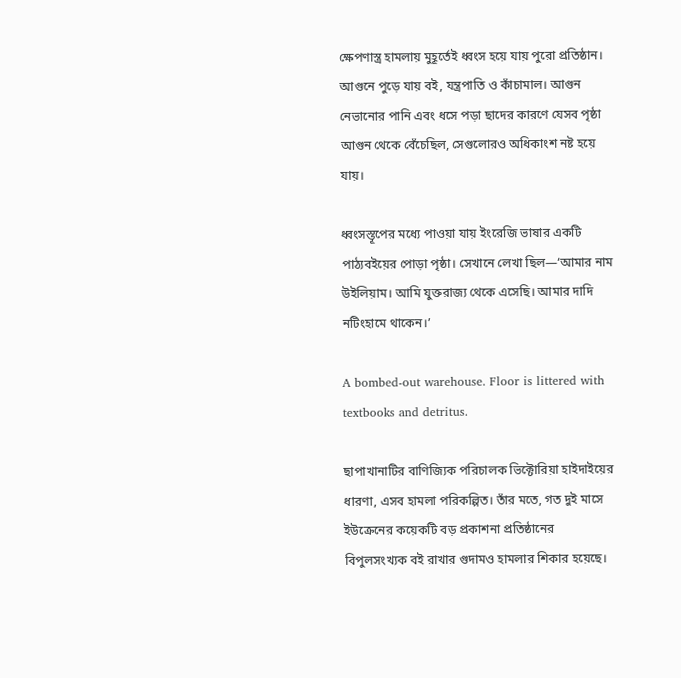ক্ষেপণাস্ত্র হামলায় মুহূর্তেই ধ্বংস হয়ে যায় পুরো প্রতিষ্ঠান। আগুনে পুড়ে যায় বই, যন্ত্রপাতি ও কাঁচামাল। আগুন নেভানোর পানি এবং ধসে পড়া ছাদের কারণে যেসব পৃষ্ঠা আগুন থেকে বেঁচেছিল, সেগুলোরও অধিকাংশ নষ্ট হয়ে যায়।

ধ্বংসস্তূপের মধ্যে পাওয়া যায় ইংরেজি ভাষার একটি পাঠ্যবইয়ের পোড়া পৃষ্ঠা। সেখানে লেখা ছিল—‘আমার নাম উইলিয়াম। আমি যুক্তরাজ্য থেকে এসেছি। আমার দাদি নটিংহামে থাকেন।’

A bombed-out warehouse. Floor is littered with textbooks and detritus.

ছাপাখানাটির বাণিজ্যিক পরিচালক ভিক্টোরিয়া হাইদাইয়ের ধারণা, এসব হামলা পরিকল্পিত। তাঁর মতে, গত দুই মাসে ইউক্রেনের কয়েকটি বড় প্রকাশনা প্রতিষ্ঠানের বিপুলসংখ্যক বই রাখার গুদামও হামলার শিকার হয়েছে।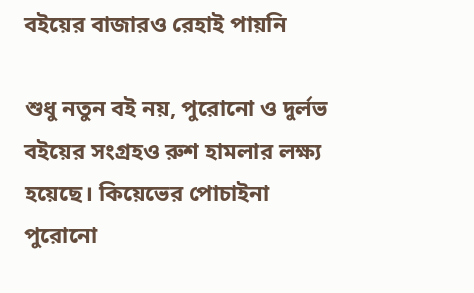বইয়ের বাজারও রেহাই পায়নি

শুধু নতুন বই নয়, পুরোনো ও দুর্লভ বইয়ের সংগ্রহও রুশ হামলার লক্ষ্য হয়েছে। কিয়েভের পোচাইনা পুরোনো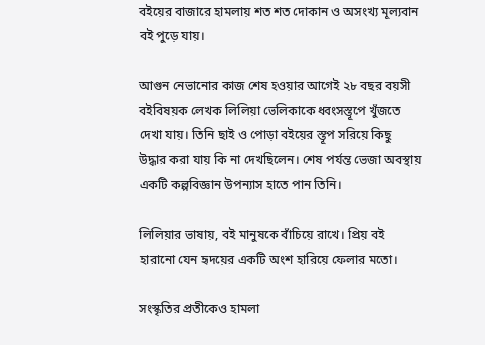বইয়ের বাজারে হামলায় শত শত দোকান ও অসংখ্য মূল্যবান বই পুড়ে যায়।

আগুন নেভানোর কাজ শেষ হওয়ার আগেই ২৮ বছর বয়সী বইবিষয়ক লেখক লিলিয়া ভেলিকাকে ধ্বংসস্তূপে খুঁজতে দেখা যায়। তিনি ছাই ও পোড়া বইয়ের স্তূপ সরিয়ে কিছু উদ্ধার করা যায় কি না দেখছিলেন। শেষ পর্যন্ত ভেজা অবস্থায় একটি কল্পবিজ্ঞান উপন্যাস হাতে পান তিনি।

লিলিয়ার ভাষায়, বই মানুষকে বাঁচিয়ে রাখে। প্রিয় বই হারানো যেন হৃদয়ের একটি অংশ হারিয়ে ফেলার মতো।

সংস্কৃতির প্রতীকেও হামলা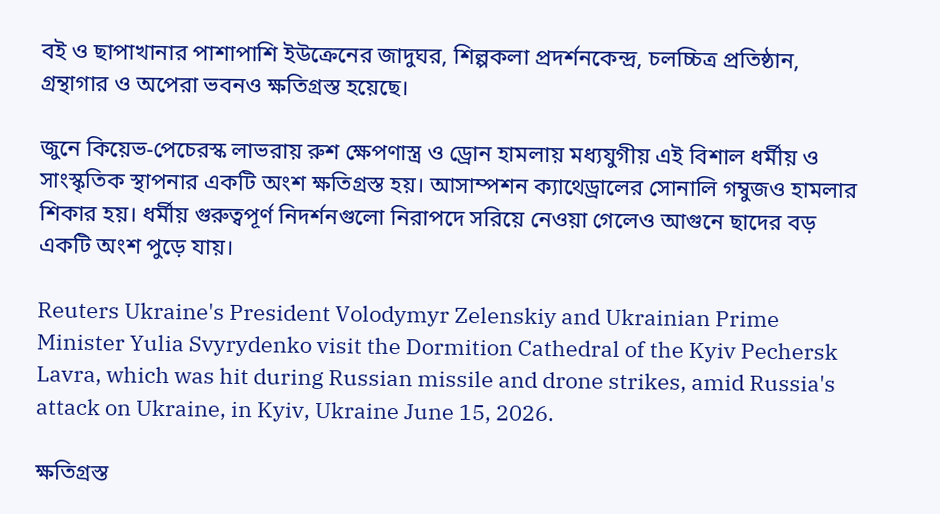বই ও ছাপাখানার পাশাপাশি ইউক্রেনের জাদুঘর, শিল্পকলা প্রদর্শনকেন্দ্র, চলচ্চিত্র প্রতিষ্ঠান, গ্রন্থাগার ও অপেরা ভবনও ক্ষতিগ্রস্ত হয়েছে।

জুনে কিয়েভ-পেচেরস্ক লাভরায় রুশ ক্ষেপণাস্ত্র ও ড্রোন হামলায় মধ্যযুগীয় এই বিশাল ধর্মীয় ও সাংস্কৃতিক স্থাপনার একটি অংশ ক্ষতিগ্রস্ত হয়। আসাম্পশন ক্যাথেড্রালের সোনালি গম্বুজও হামলার শিকার হয়। ধর্মীয় গুরুত্বপূর্ণ নিদর্শনগুলো নিরাপদে সরিয়ে নেওয়া গেলেও আগুনে ছাদের বড় একটি অংশ পুড়ে যায়।

Reuters Ukraine's President Volodymyr Zelenskiy and Ukrainian Prime Minister Yulia Svyrydenko visit the Dormition Cathedral of the Kyiv Pechersk Lavra, which was hit during Russian missile and drone strikes, amid Russia's attack on Ukraine, in Kyiv, Ukraine June 15, 2026.

ক্ষতিগ্রস্ত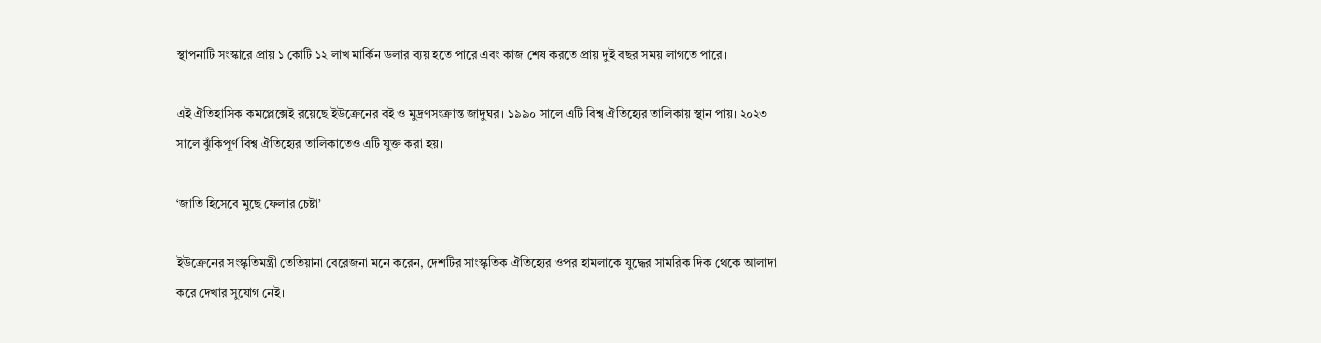স্থাপনাটি সংস্কারে প্রায় ১ কোটি ১২ লাখ মার্কিন ডলার ব্যয় হতে পারে এবং কাজ শেষ করতে প্রায় দুই বছর সময় লাগতে পারে।

এই ঐতিহাসিক কমপ্লেক্সেই রয়েছে ইউক্রেনের বই ও মুদ্রণসংক্রান্ত জাদুঘর। ১৯৯০ সালে এটি বিশ্ব ঐতিহ্যের তালিকায় স্থান পায়। ২০২৩ সালে ঝুঁকিপূর্ণ বিশ্ব ঐতিহ্যের তালিকাতেও এটি যুক্ত করা হয়।

‘জাতি হিসেবে মুছে ফেলার চেষ্টা’

ইউক্রেনের সংস্কৃতিমন্ত্রী তেতিয়ানা বেরেজনা মনে করেন, দেশটির সাংস্কৃতিক ঐতিহ্যের ওপর হামলাকে যুদ্ধের সামরিক দিক থেকে আলাদা করে দেখার সুযোগ নেই।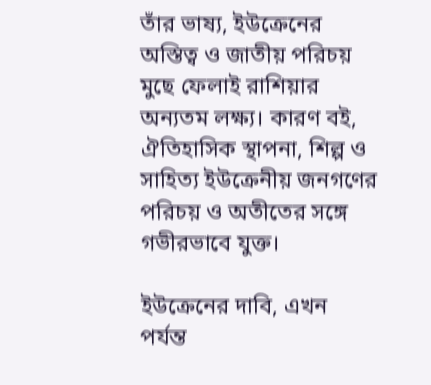তাঁর ভাষ্য, ইউক্রেনের অস্তিত্ব ও জাতীয় পরিচয় মুছে ফেলাই রাশিয়ার অন্যতম লক্ষ্য। কারণ বই, ঐতিহাসিক স্থাপনা, শিল্প ও সাহিত্য ইউক্রেনীয় জনগণের পরিচয় ও অতীতের সঙ্গে গভীরভাবে যুক্ত।

ইউক্রেনের দাবি, এখন পর্যন্ত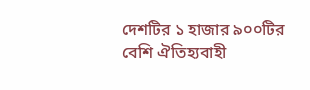দেশটির ১ হাজার ৯০০টির বেশি ঐতিহ্যবাহী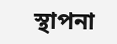স্থাপনা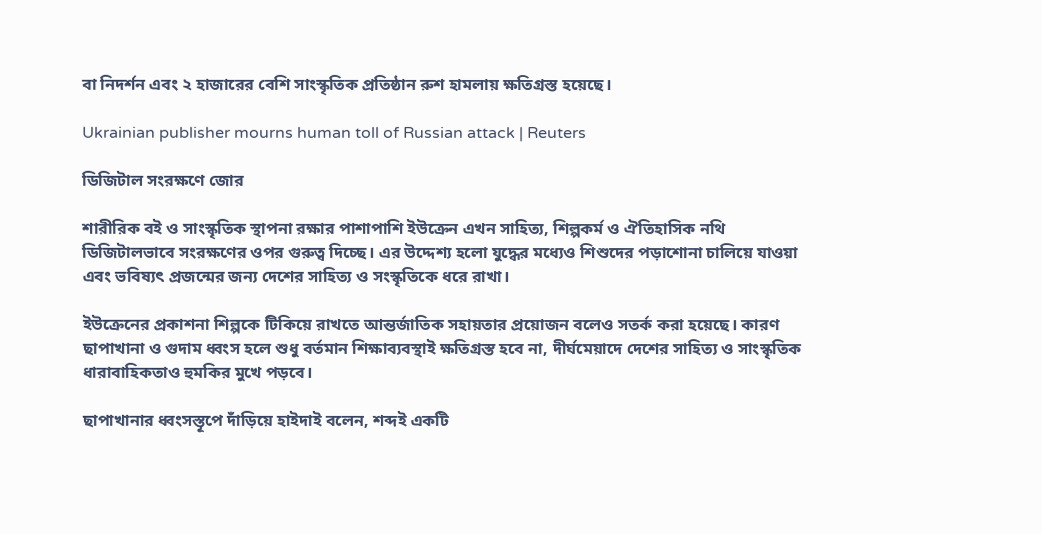বা নিদর্শন এবং ২ হাজারের বেশি সাংস্কৃতিক প্রতিষ্ঠান রুশ হামলায় ক্ষতিগ্রস্ত হয়েছে।

Ukrainian publisher mourns human toll of Russian attack | Reuters

ডিজিটাল সংরক্ষণে জোর

শারীরিক বই ও সাংস্কৃতিক স্থাপনা রক্ষার পাশাপাশি ইউক্রেন এখন সাহিত্য, শিল্পকর্ম ও ঐতিহাসিক নথি ডিজিটালভাবে সংরক্ষণের ওপর গুরুত্ব দিচ্ছে। এর উদ্দেশ্য হলো যুদ্ধের মধ্যেও শিশুদের পড়াশোনা চালিয়ে যাওয়া এবং ভবিষ্যৎ প্রজন্মের জন্য দেশের সাহিত্য ও সংস্কৃতিকে ধরে রাখা।

ইউক্রেনের প্রকাশনা শিল্পকে টিকিয়ে রাখতে আন্তর্জাতিক সহায়তার প্রয়োজন বলেও সতর্ক করা হয়েছে। কারণ ছাপাখানা ও গুদাম ধ্বংস হলে শুধু বর্তমান শিক্ষাব্যবস্থাই ক্ষতিগ্রস্ত হবে না, দীর্ঘমেয়াদে দেশের সাহিত্য ও সাংস্কৃতিক ধারাবাহিকতাও হুমকির মুখে পড়বে।

ছাপাখানার ধ্বংসস্তূপে দাঁড়িয়ে হাইদাই বলেন, শব্দই একটি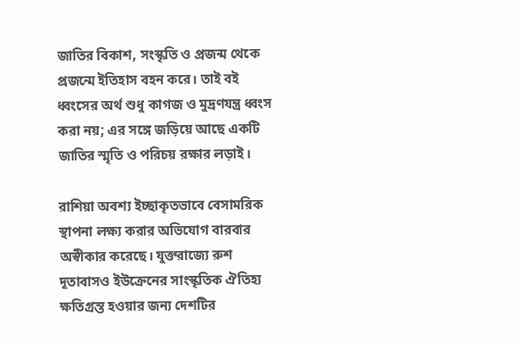জাতির বিকাশ, সংস্কৃতি ও প্রজন্ম থেকে প্রজন্মে ইতিহাস বহন করে। তাই বই ধ্বংসের অর্থ শুধু কাগজ ও মুদ্রণযন্ত্র ধ্বংস করা নয়; এর সঙ্গে জড়িয়ে আছে একটি জাতির স্মৃতি ও পরিচয় রক্ষার লড়াই।

রাশিয়া অবশ্য ইচ্ছাকৃতভাবে বেসামরিক স্থাপনা লক্ষ্য করার অভিযোগ বারবার অস্বীকার করেছে। যুক্তরাজ্যে রুশ দূতাবাসও ইউক্রেনের সাংস্কৃতিক ঐতিহ্য ক্ষতিগ্রস্ত হওয়ার জন্য দেশটির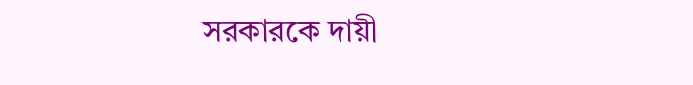সরকারকে দায়ী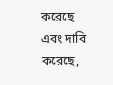করেছে এবং দাবি করেছে,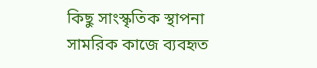কিছু সাংস্কৃতিক স্থাপনা সামরিক কাজে ব্যবহৃত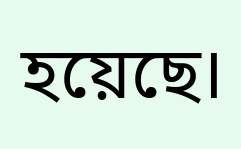হয়েছে।